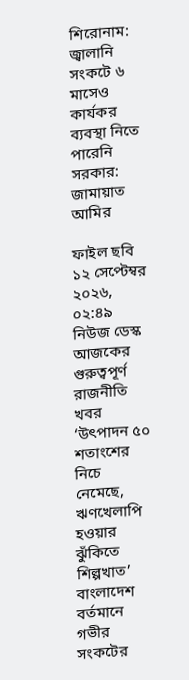শিরোনাম:
জ্বালানি সংকটে ৬ মাসেও কার্যকর ব্যবস্থা নিতে পারেনি সরকার: জামায়াত আমির

ফাইল ছবি
১২ সেপ্টেম্বর ২০২৬, ০২:৪৯
নিউজ ডেস্ক
আজকের গুরুত্বপূর্ণ রাজনীতি খবর
‘উৎপাদন ৫০ শতাংশের নিচে নেমেছে, ঋণখেলাপি হওয়ার ঝুঁকিতে শিল্পখাত’
বাংলাদেশ বর্তমানে গভীর সংকটের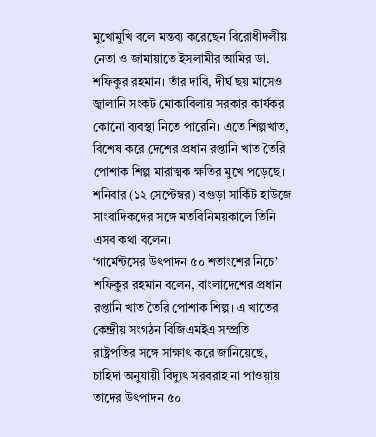মুখোমুখি বলে মন্তব্য করেছেন বিরোধীদলীয় নেতা ও জামায়াতে ইসলামীর আমির ডা. শফিকুর রহমান। তাঁর দাবি, দীর্ঘ ছয় মাসেও জ্বালানি সংকট মোকাবিলায় সরকার কার্যকর কোনো ব্যবস্থা নিতে পারেনি। এতে শিল্পখাত, বিশেষ করে দেশের প্রধান রপ্তানি খাত তৈরি পোশাক শিল্প মারাত্মক ক্ষতির মুখে পড়েছে।
শনিবার (১২ সেপ্টেম্বর) বগুড়া সার্কিট হাউজে সাংবাদিকদের সঙ্গে মতবিনিময়কালে তিনি এসব কথা বলেন।
‘গার্মেন্টসের উৎপাদন ৫০ শতাংশের নিচে’
শফিকুর রহমান বলেন, বাংলাদেশের প্রধান রপ্তানি খাত তৈরি পোশাক শিল্প। এ খাতের কেন্দ্রীয় সংগঠন বিজিএমইএ সম্প্রতি রাষ্ট্রপতির সঙ্গে সাক্ষাৎ করে জানিয়েছে, চাহিদা অনুযায়ী বিদ্যুৎ সরবরাহ না পাওয়ায় তাদের উৎপাদন ৫০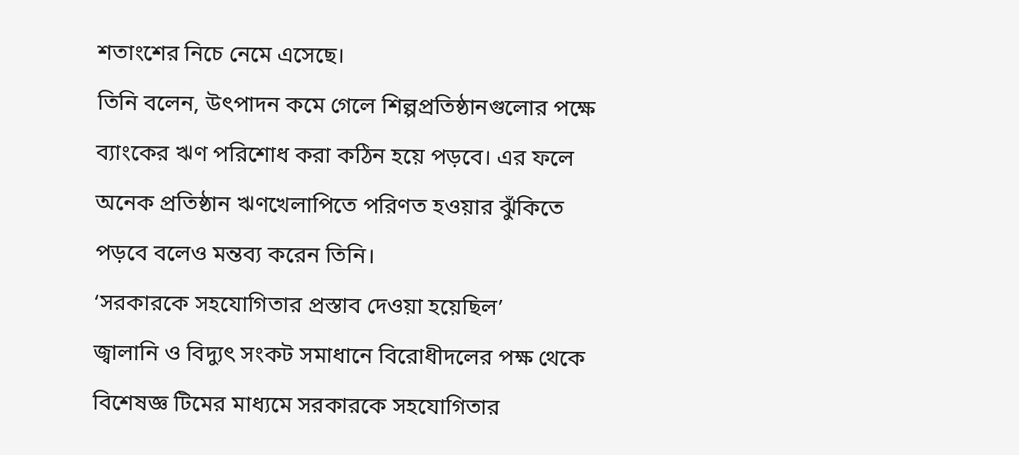শতাংশের নিচে নেমে এসেছে।
তিনি বলেন, উৎপাদন কমে গেলে শিল্পপ্রতিষ্ঠানগুলোর পক্ষে ব্যাংকের ঋণ পরিশোধ করা কঠিন হয়ে পড়বে। এর ফলে অনেক প্রতিষ্ঠান ঋণখেলাপিতে পরিণত হওয়ার ঝুঁকিতে পড়বে বলেও মন্তব্য করেন তিনি।
‘সরকারকে সহযোগিতার প্রস্তাব দেওয়া হয়েছিল’
জ্বালানি ও বিদ্যুৎ সংকট সমাধানে বিরোধীদলের পক্ষ থেকে বিশেষজ্ঞ টিমের মাধ্যমে সরকারকে সহযোগিতার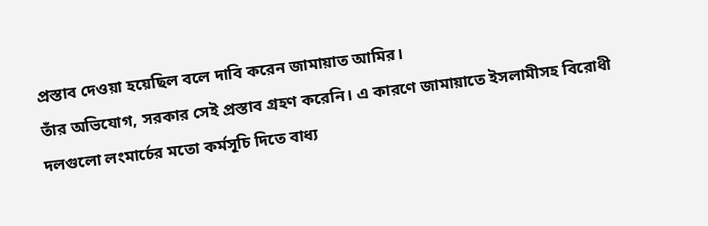প্রস্তাব দেওয়া হয়েছিল বলে দাবি করেন জামায়াত আমির।
তাঁর অভিযোগ, সরকার সেই প্রস্তাব গ্রহণ করেনি। এ কারণে জামায়াতে ইসলামীসহ বিরোধী দলগুলো লংমার্চের মতো কর্মসূচি দিতে বাধ্য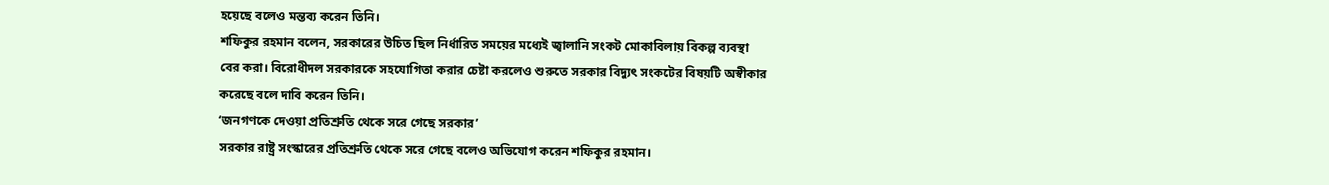হয়েছে বলেও মন্তব্য করেন তিনি।
শফিকুর রহমান বলেন, সরকারের উচিত ছিল নির্ধারিত সময়ের মধ্যেই জ্বালানি সংকট মোকাবিলায় বিকল্প ব্যবস্থা বের করা। বিরোধীদল সরকারকে সহযোগিতা করার চেষ্টা করলেও শুরুতে সরকার বিদ্যুৎ সংকটের বিষয়টি অস্বীকার করেছে বলে দাবি করেন তিনি।
‘জনগণকে দেওয়া প্রতিশ্রুতি থেকে সরে গেছে সরকার’
সরকার রাষ্ট্র সংস্কারের প্রতিশ্রুতি থেকে সরে গেছে বলেও অভিযোগ করেন শফিকুর রহমান।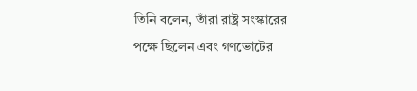তিনি বলেন, তাঁরা রাষ্ট্র সংস্কারের পক্ষে ছিলেন এবং গণভোটের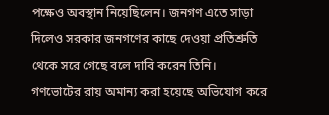পক্ষেও অবস্থান নিয়েছিলেন। জনগণ এতে সাড়া দিলেও সরকার জনগণের কাছে দেওয়া প্রতিশ্রুতি থেকে সরে গেছে বলে দাবি করেন তিনি।
গণভোটের রায় অমান্য করা হয়েছে অভিযোগ করে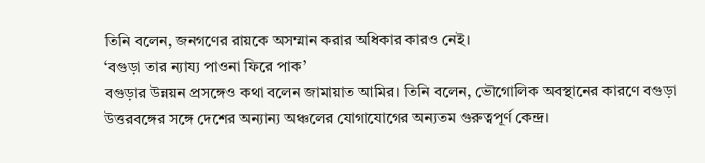তিনি বলেন, জনগণের রায়কে অসম্মান করার অধিকার কারও নেই।
‘বগুড়া তার ন্যায্য পাওনা ফিরে পাক’
বগুড়ার উন্নয়ন প্রসঙ্গেও কথা বলেন জামায়াত আমির। তিনি বলেন, ভৌগোলিক অবস্থানের কারণে বগুড়া উত্তরবঙ্গের সঙ্গে দেশের অন্যান্য অঞ্চলের যোগাযোগের অন্যতম গুরুত্বপূর্ণ কেন্দ্র।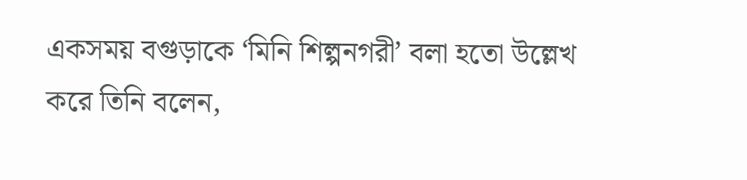একসময় বগুড়াকে ‘মিনি শিল্পনগরী’ বলা হতো উল্লেখ করে তিনি বলেন,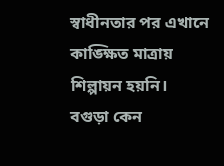স্বাধীনতার পর এখানে কাঙ্ক্ষিত মাত্রায় শিল্পায়ন হয়নি।
বগুড়া কেন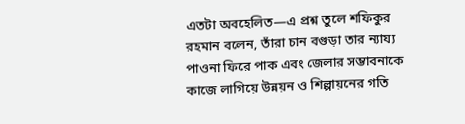এতটা অবহেলিত—এ প্রশ্ন তুলে শফিকুর রহমান বলেন, তাঁরা চান বগুড়া তার ন্যায্য পাওনা ফিরে পাক এবং জেলার সম্ভাবনাকে কাজে লাগিয়ে উন্নয়ন ও শিল্পায়নের গতি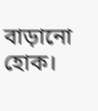বাড়ানো হোক।